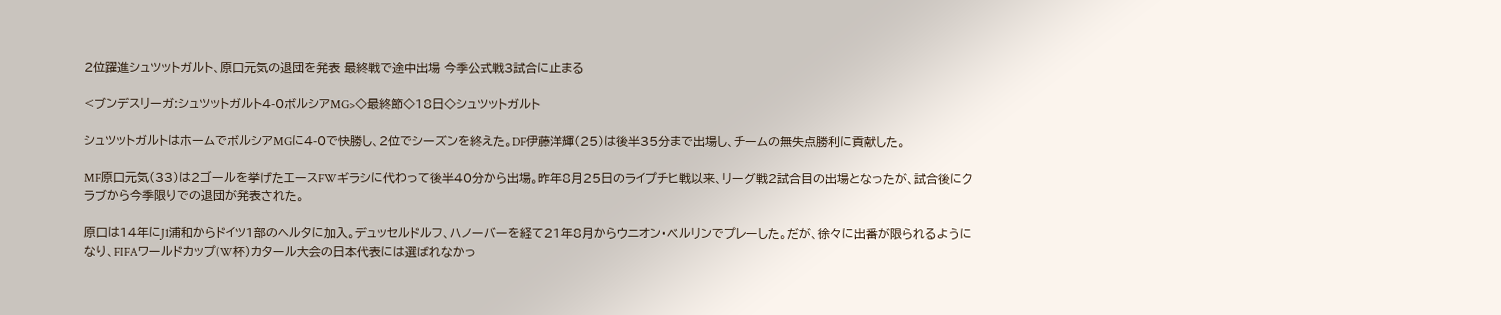2位躍進シュツットガルト、原口元気の退団を発表 最終戦で途中出場 今季公式戦3試合に止まる

<ブンデスリーガ:シュツットガルト4-0ボルシアMG>◇最終節◇18日◇シュツットガルト

シュツットガルトはホームでボルシアMGに4-0で快勝し、2位でシーズンを終えた。DF伊藤洋輝(25)は後半35分まで出場し、チームの無失点勝利に貢献した。

MF原口元気(33)は2ゴールを挙げたエースFWギラシに代わって後半40分から出場。昨年8月25日のライプチヒ戦以来、リーグ戦2試合目の出場となったが、試合後にクラブから今季限りでの退団が発表された。

原口は14年にJ1浦和からドイツ1部のヘルタに加入。デュッセルドルフ、ハノーバーを経て21年8月からウニオン・ベルリンでプレーした。だが、徐々に出番が限られるようになり、FIFAワールドカップ(W杯)カタール大会の日本代表には選ばれなかっ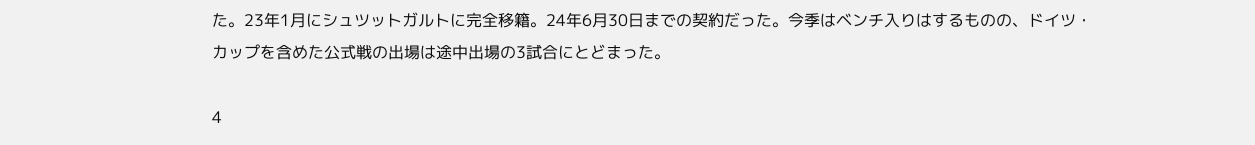た。23年1月にシュツットガルトに完全移籍。24年6月30日までの契約だった。今季はベンチ入りはするものの、ドイツ・カップを含めた公式戦の出場は途中出場の3試合にとどまった。

4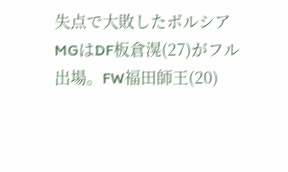失点で大敗したボルシアMGはDF板倉滉(27)がフル出場。FW福田師王(20)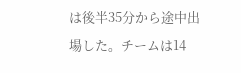は後半35分から途中出場した。チームは14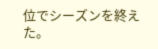位でシーズンを終えた。